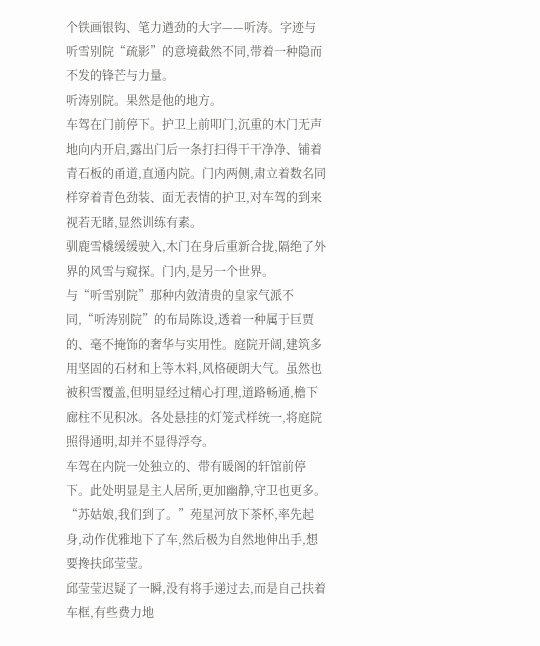个铁画银钩、笔力遒劲的大字——听涛。字迹与听雪别院“疏影”的意境截然不同,带着一种隐而不发的锋芒与力量。
听涛别院。果然是他的地方。
车驾在门前停下。护卫上前叩门,沉重的木门无声地向内开启,露出门后一条打扫得干干净净、铺着青石板的甬道,直通内院。门内两侧,肃立着数名同样穿着青色劲装、面无表情的护卫,对车驾的到来视若无睹,显然训练有素。
驯鹿雪橇缓缓驶入,木门在身后重新合拢,隔绝了外界的风雪与窥探。门内,是另一个世界。
与“听雪别院”那种内敛清贵的皇家气派不同,“听涛别院”的布局陈设,透着一种属于巨贾的、毫不掩饰的奢华与实用性。庭院开阔,建筑多用坚固的石材和上等木料,风格硬朗大气。虽然也被积雪覆盖,但明显经过精心打理,道路畅通,檐下廊柱不见积冰。各处悬挂的灯笼式样统一,将庭院照得通明,却并不显得浮夸。
车驾在内院一处独立的、带有暖阁的轩馆前停下。此处明显是主人居所,更加幽静,守卫也更多。
“苏姑娘,我们到了。”苑星河放下茶杯,率先起身,动作优雅地下了车,然后极为自然地伸出手,想要搀扶邱莹莹。
邱莹莹迟疑了一瞬,没有将手递过去,而是自己扶着车框,有些费力地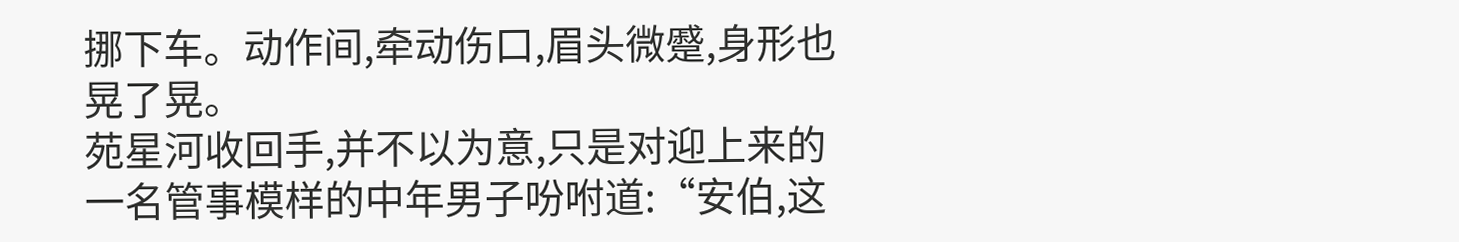挪下车。动作间,牵动伤口,眉头微蹙,身形也晃了晃。
苑星河收回手,并不以为意,只是对迎上来的一名管事模样的中年男子吩咐道:“安伯,这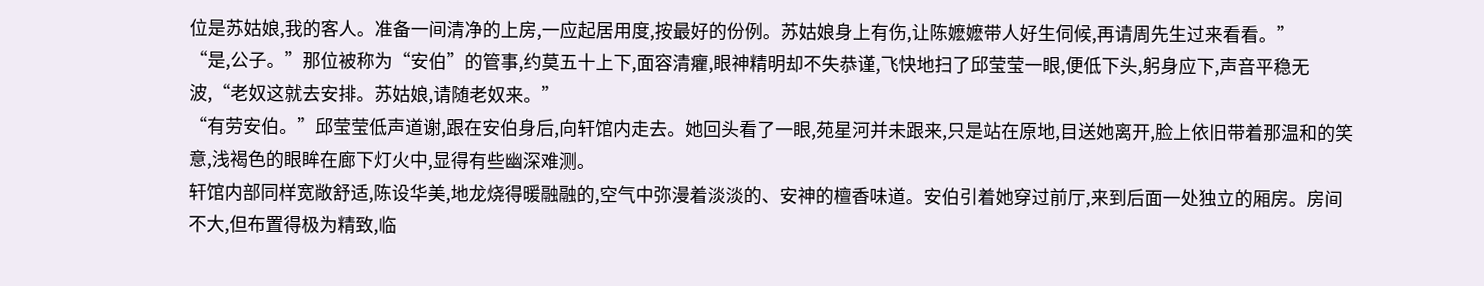位是苏姑娘,我的客人。准备一间清净的上房,一应起居用度,按最好的份例。苏姑娘身上有伤,让陈嬷嬷带人好生伺候,再请周先生过来看看。”
“是,公子。”那位被称为“安伯”的管事,约莫五十上下,面容清癯,眼神精明却不失恭谨,飞快地扫了邱莹莹一眼,便低下头,躬身应下,声音平稳无波,“老奴这就去安排。苏姑娘,请随老奴来。”
“有劳安伯。”邱莹莹低声道谢,跟在安伯身后,向轩馆内走去。她回头看了一眼,苑星河并未跟来,只是站在原地,目送她离开,脸上依旧带着那温和的笑意,浅褐色的眼眸在廊下灯火中,显得有些幽深难测。
轩馆内部同样宽敞舒适,陈设华美,地龙烧得暖融融的,空气中弥漫着淡淡的、安神的檀香味道。安伯引着她穿过前厅,来到后面一处独立的厢房。房间不大,但布置得极为精致,临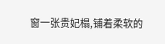窗一张贵妃榻,铺着柔软的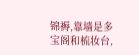锦褥,靠墙是多宝阁和梳妆台,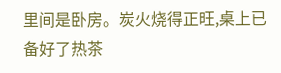里间是卧房。炭火烧得正旺,桌上已备好了热茶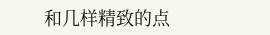和几样精致的点